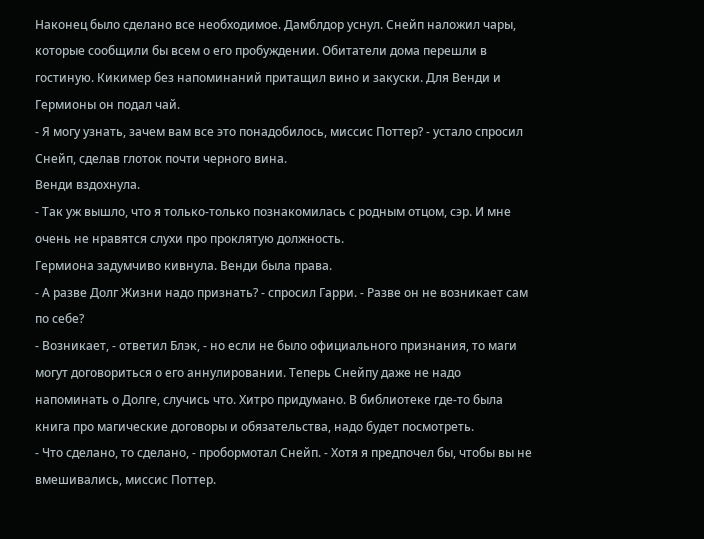Наконец было сделано все необходимое. Дамблдор уснул. Снейп наложил чары, которые сообщили бы всем о его пробуждении. Обитатели дома перешли в гостиную. Кикимер без напоминаний притащил вино и закуски. Для Венди и Гермионы он подал чай.
- Я могу узнать, зачем вам все это понадобилось, миссис Поттер? - устало спросил Снейп, сделав глоток почти черного вина.
Венди вздохнула.
- Так уж вышло, что я только-только познакомилась с родным отцом, сэр. И мне очень не нравятся слухи про проклятую должность.
Гермиона задумчиво кивнула. Венди была права.
- А разве Долг Жизни надо признать? - спросил Гарри. - Разве он не возникает сам по себе?
- Возникает, - ответил Блэк, - но если не было официального признания, то маги могут договориться о его аннулировании. Теперь Снейпу даже не надо напоминать о Долге, случись что. Хитро придумано. В библиотеке где-то была книга про магические договоры и обязательства, надо будет посмотреть.
- Что сделано, то сделано, - пробормотал Снейп. - Хотя я предпочел бы, чтобы вы не вмешивались, миссис Поттер.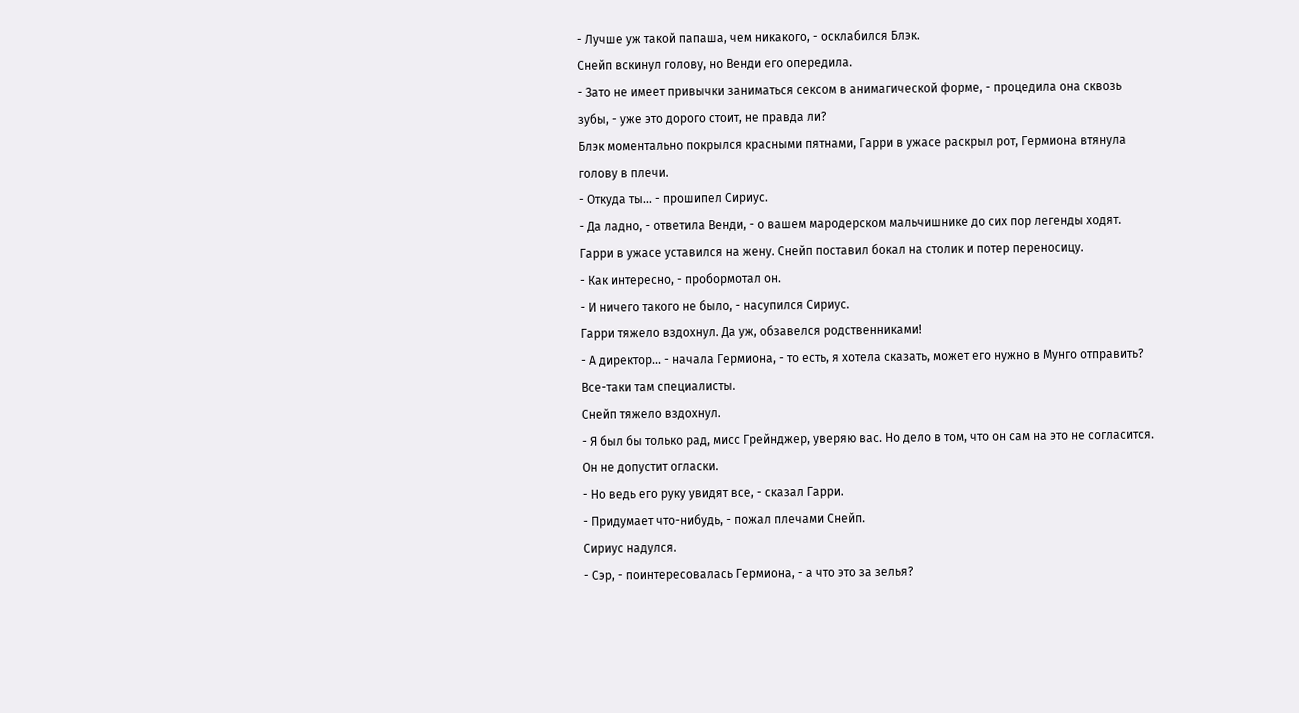- Лучше уж такой папаша, чем никакого, - осклабился Блэк.
Снейп вскинул голову, но Венди его опередила.
- Зато не имеет привычки заниматься сексом в анимагической форме, - процедила она сквозь зубы, - уже это дорого стоит, не правда ли?
Блэк моментально покрылся красными пятнами, Гарри в ужасе раскрыл рот, Гермиона втянула голову в плечи.
- Откуда ты... - прошипел Сириус.
- Да ладно, - ответила Венди, - о вашем мародерском мальчишнике до сих пор легенды ходят.
Гарри в ужасе уставился на жену. Снейп поставил бокал на столик и потер переносицу.
- Как интересно, - пробормотал он.
- И ничего такого не было, - насупился Сириус.
Гарри тяжело вздохнул. Да уж, обзавелся родственниками!
- А директор... - начала Гермиона, - то есть, я хотела сказать, может его нужно в Мунго отправить? Все-таки там специалисты.
Снейп тяжело вздохнул.
- Я был бы только рад, мисс Грейнджер, уверяю вас. Но дело в том, что он сам на это не согласится. Он не допустит огласки.
- Но ведь его руку увидят все, - сказал Гарри.
- Придумает что-нибудь, - пожал плечами Снейп.
Сириус надулся.
- Сэр, - поинтересовалась Гермиона, - а что это за зелья?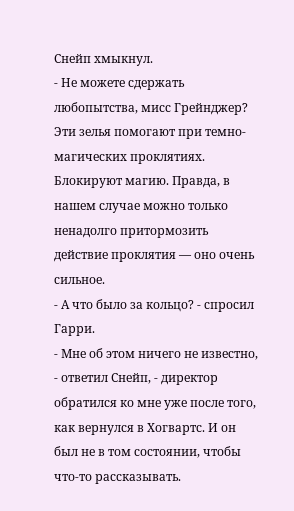Снейп хмыкнул.
- Не можете сдержать любопытства, мисс Грейнджер? Эти зелья помогают при темно-магических проклятиях. Блокируют магию. Правда, в нашем случае можно только ненадолго притормозить действие проклятия — оно очень сильное.
- А что было за кольцо? - спросил Гарри.
- Мне об этом ничего не известно, - ответил Снейп, - директор обратился ко мне уже после того, как вернулся в Хогвартс. И он был не в том состоянии, чтобы что-то рассказывать.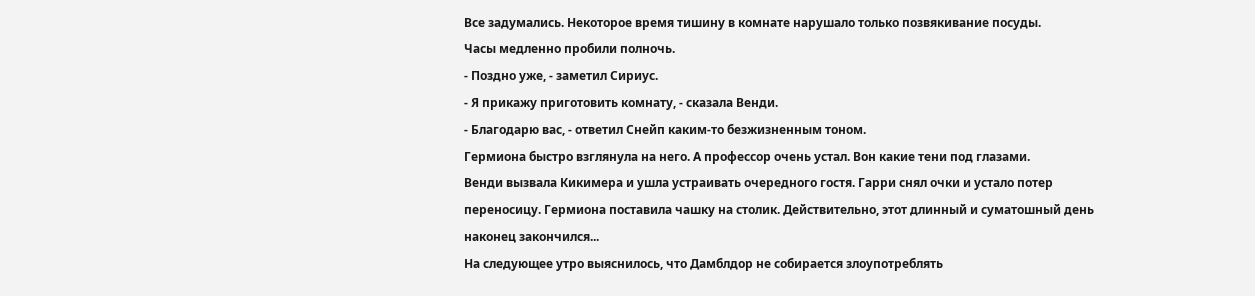Все задумались. Некоторое время тишину в комнате нарушало только позвякивание посуды.
Часы медленно пробили полночь.
- Поздно уже, - заметил Сириус.
- Я прикажу приготовить комнату, - сказала Венди.
- Благодарю вас, - ответил Снейп каким-то безжизненным тоном.
Гермиона быстро взглянула на него. А профессор очень устал. Вон какие тени под глазами.
Венди вызвала Кикимера и ушла устраивать очередного гостя. Гарри снял очки и устало потер переносицу. Гермиона поставила чашку на столик. Действительно, этот длинный и суматошный день наконец закончился...
На следующее утро выяснилось, что Дамблдор не собирается злоупотреблять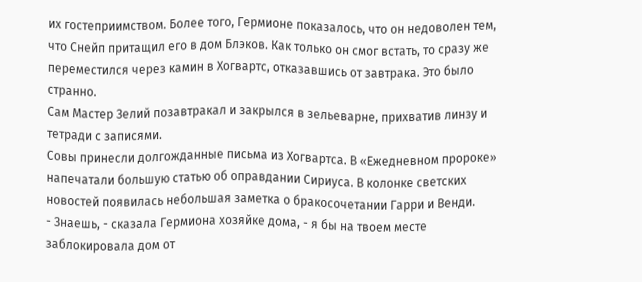их гостеприимством. Более того, Гермионе показалось, что он недоволен тем, что Снейп притащил его в дом Блэков. Как только он смог встать, то сразу же переместился через камин в Хогвартс, отказавшись от завтрака. Это было странно.
Сам Мастер Зелий позавтракал и закрылся в зельеварне, прихватив линзу и тетради с записями.
Совы принесли долгожданные письма из Хогвартса. В «Ежедневном пророке» напечатали большую статью об оправдании Сириуса. В колонке светских новостей появилась небольшая заметка о бракосочетании Гарри и Венди.
- Знаешь, - сказала Гермиона хозяйке дома, - я бы на твоем месте заблокировала дом от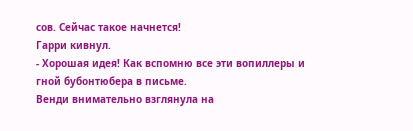сов. Сейчас такое начнется!
Гарри кивнул.
- Хорошая идея! Как вспомню все эти вопиллеры и гной бубонтюбера в письме.
Венди внимательно взглянула на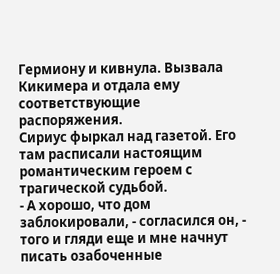Гермиону и кивнула. Вызвала Кикимера и отдала ему соответствующие распоряжения.
Сириус фыркал над газетой. Его там расписали настоящим романтическим героем с трагической судьбой.
- А хорошо, что дом заблокировали, - согласился он, - того и гляди еще и мне начнут писать озабоченные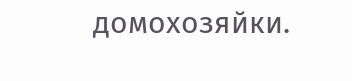домохозяйки.